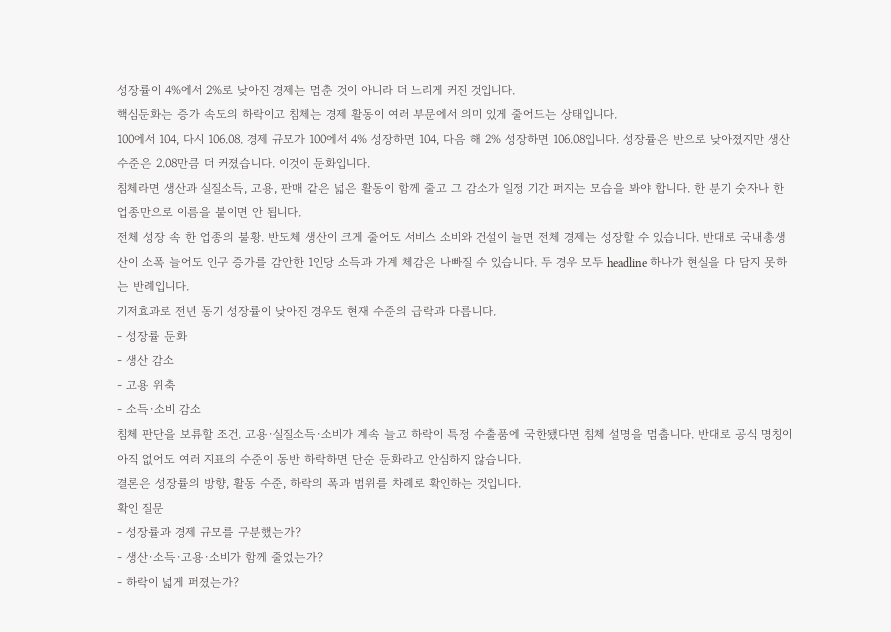성장률이 4%에서 2%로 낮아진 경제는 멈춘 것이 아니라 더 느리게 커진 것입니다.
핵심둔화는 증가 속도의 하락이고 침체는 경제 활동이 여러 부문에서 의미 있게 줄어드는 상태입니다.
100에서 104, 다시 106.08. 경제 규모가 100에서 4% 성장하면 104, 다음 해 2% 성장하면 106.08입니다. 성장률은 반으로 낮아졌지만 생산 수준은 2.08만큼 더 커졌습니다. 이것이 둔화입니다.
침체라면 생산과 실질소득, 고용, 판매 같은 넓은 활동이 함께 줄고 그 감소가 일정 기간 퍼지는 모습을 봐야 합니다. 한 분기 숫자나 한 업종만으로 이름을 붙이면 안 됩니다.
전체 성장 속 한 업종의 불황. 반도체 생산이 크게 줄어도 서비스 소비와 건설이 늘면 전체 경제는 성장할 수 있습니다. 반대로 국내총생산이 소폭 늘어도 인구 증가를 감안한 1인당 소득과 가계 체감은 나빠질 수 있습니다. 두 경우 모두 headline 하나가 현실을 다 담지 못하는 반례입니다.
기저효과로 전년 동기 성장률이 낮아진 경우도 현재 수준의 급락과 다릅니다.
- 성장률 둔화
- 생산 감소
- 고용 위축
- 소득·소비 감소
침체 판단을 보류할 조건. 고용·실질소득·소비가 계속 늘고 하락이 특정 수출품에 국한됐다면 침체 설명을 멈춥니다. 반대로 공식 명칭이 아직 없어도 여러 지표의 수준이 동반 하락하면 단순 둔화라고 안심하지 않습니다.
결론은 성장률의 방향, 활동 수준, 하락의 폭과 범위를 차례로 확인하는 것입니다.
확인 질문
- 성장률과 경제 규모를 구분했는가?
- 생산·소득·고용·소비가 함께 줄었는가?
- 하락이 넓게 퍼졌는가?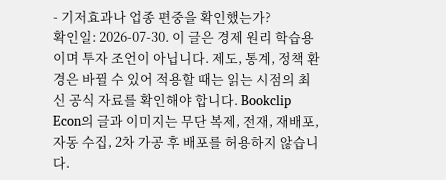- 기저효과나 업종 편중을 확인했는가?
확인일: 2026-07-30. 이 글은 경제 원리 학습용이며 투자 조언이 아닙니다. 제도, 통계, 정책 환경은 바뀔 수 있어 적용할 때는 읽는 시점의 최신 공식 자료를 확인해야 합니다. Bookclip Econ의 글과 이미지는 무단 복제, 전재, 재배포, 자동 수집, 2차 가공 후 배포를 허용하지 않습니다.